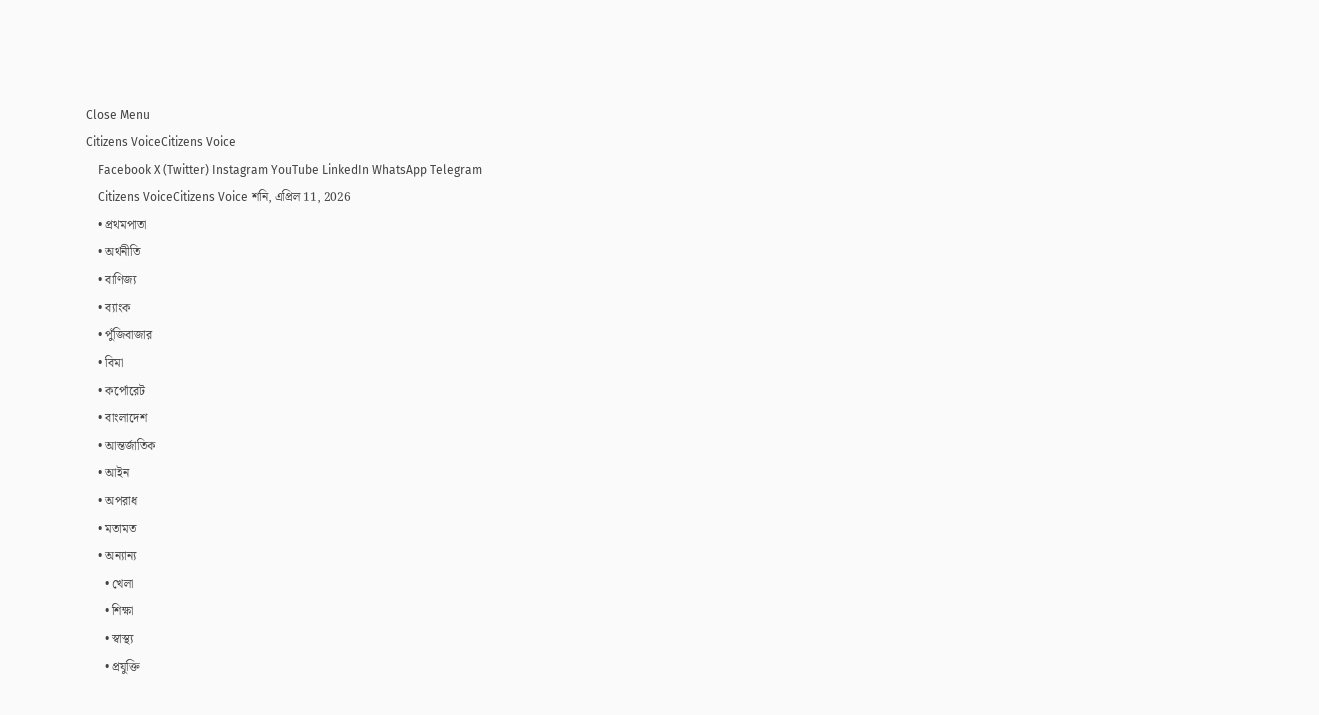Close Menu
Citizens VoiceCitizens Voice
    Facebook X (Twitter) Instagram YouTube LinkedIn WhatsApp Telegram
    Citizens VoiceCitizens Voice শনি, এপ্রিল 11, 2026
    • প্রথমপাতা
    • অর্থনীতি
    • বাণিজ্য
    • ব্যাংক
    • পুঁজিবাজার
    • বিমা
    • কর্পোরেট
    • বাংলাদেশ
    • আন্তর্জাতিক
    • আইন
    • অপরাধ
    • মতামত
    • অন্যান্য
      • খেলা
      • শিক্ষা
      • স্বাস্থ্য
      • প্রযুক্তি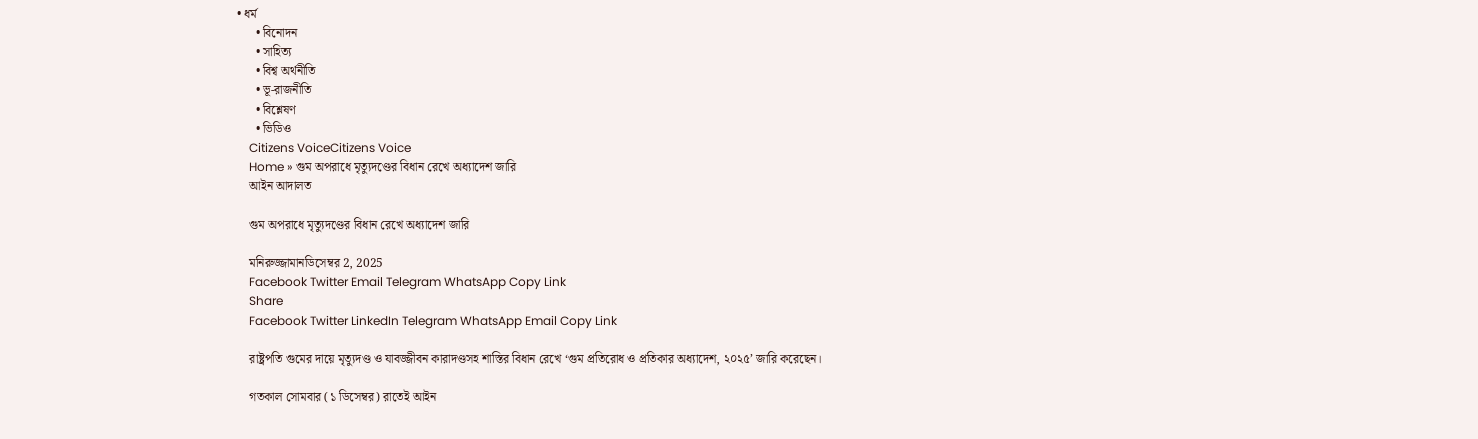• ধর্ম
      • বিনোদন
      • সাহিত্য
      • বিশ্ব অর্থনীতি
      • ভূ-রাজনীতি
      • বিশ্লেষণ
      • ভিডিও
    Citizens VoiceCitizens Voice
    Home » গুম অপরাধে মৃত্যুদণ্ডের বিধান রেখে অধ্যাদেশ জারি
    আইন আদালত

    গুম অপরাধে মৃত্যুদণ্ডের বিধান রেখে অধ্যাদেশ জারি

    মনিরুজ্জামানডিসেম্বর 2, 2025
    Facebook Twitter Email Telegram WhatsApp Copy Link
    Share
    Facebook Twitter LinkedIn Telegram WhatsApp Email Copy Link

    রাষ্ট্রপতি গুমের দায়ে মৃত্যুদণ্ড ও যাবজ্জীবন কারাদণ্ডসহ শাস্তির বিধান রেখে ‘গুম প্রতিরোধ ও প্রতিকার অধ্যাদেশ, ২০২৫’ জারি করেছেন।

    গতকাল সোমবার (১ ডিসেম্বর) রাতেই আইন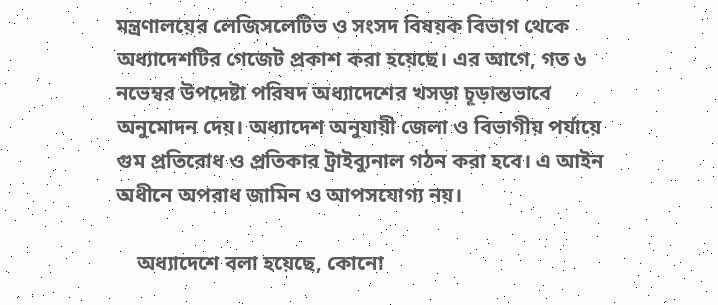মন্ত্রণালয়ের লেজিসলেটিভ ও সংসদ বিষয়ক বিভাগ থেকে অধ্যাদেশটির গেজেট প্রকাশ করা হয়েছে। এর আগে, গত ৬ নভেম্বর উপদেষ্টা পরিষদ অধ্যাদেশের খসড়া চূড়ান্তভাবে অনুমোদন দেয়। অধ্যাদেশ অনুযায়ী জেলা ও বিভাগীয় পর্যায়ে গুম প্রতিরোধ ও প্রতিকার ট্রাইব্যুনাল গঠন করা হবে। এ আইন অধীনে অপরাধ জামিন ও আপসযোগ্য নয়।

    অধ্যাদেশে বলা হয়েছে, কোনো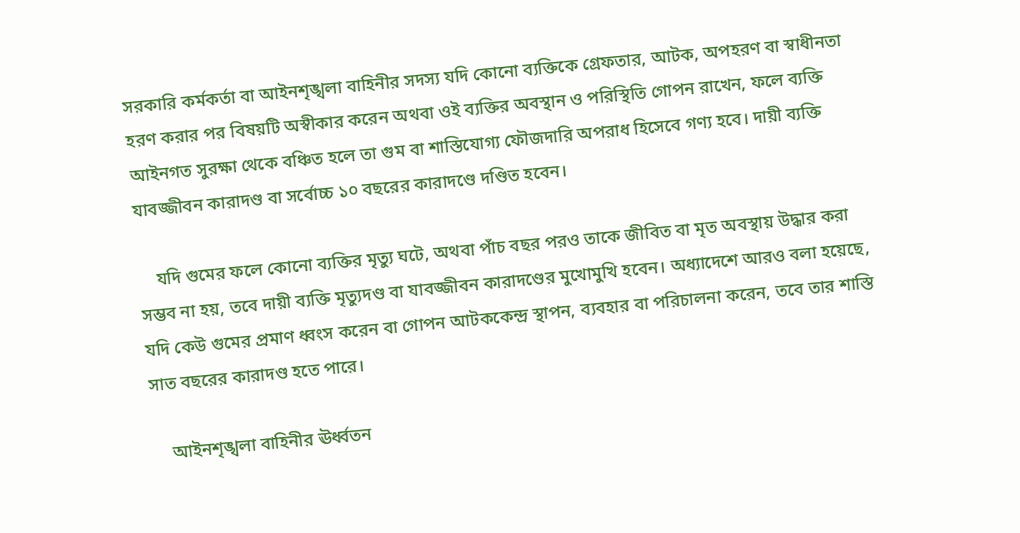সরকারি কর্মকর্তা বা আইনশৃঙ্খলা বাহিনীর সদস্য যদি কোনো ব্যক্তিকে গ্রেফতার, আটক, অপহরণ বা স্বাধীনতা হরণ করার পর বিষয়টি অস্বীকার করেন অথবা ওই ব্যক্তির অবস্থান ও পরিস্থিতি গোপন রাখেন, ফলে ব্যক্তি আইনগত সুরক্ষা থেকে বঞ্চিত হলে তা গুম বা শাস্তিযোগ্য ফৌজদারি অপরাধ হিসেবে গণ্য হবে। দায়ী ব্যক্তি যাবজ্জীবন কারাদণ্ড বা সর্বোচ্চ ১০ বছরের কারাদণ্ডে দণ্ডিত হবেন।

    যদি গুমের ফলে কোনো ব্যক্তির মৃত্যু ঘটে, অথবা পাঁচ বছর পরও তাকে জীবিত বা মৃত অবস্থায় উদ্ধার করা সম্ভব না হয়, তবে দায়ী ব্যক্তি মৃত্যুদণ্ড বা যাবজ্জীবন কারাদণ্ডের মুখোমুখি হবেন। অধ্যাদেশে আরও বলা হয়েছে, যদি কেউ গুমের প্রমাণ ধ্বংস করেন বা গোপন আটককেন্দ্র স্থাপন, ব্যবহার বা পরিচালনা করেন, তবে তার শাস্তি সাত বছরের কারাদণ্ড হতে পারে।

    আইনশৃঙ্খলা বাহিনীর ঊর্ধ্বতন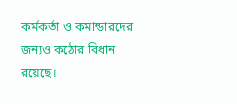কর্মকর্তা ও কমান্ডারদের জন্যও কঠোর বিধান রয়েছে।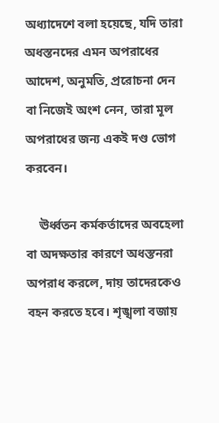অধ্যাদেশে বলা হয়েছে, যদি তারা অধস্তনদের এমন অপরাধের আদেশ, অনুমতি, প্ররোচনা দেন বা নিজেই অংশ নেন, তারা মূল অপরাধের জন্য একই দণ্ড ভোগ করবেন।

    ঊর্ধ্বতন কর্মকর্তাদের অবহেলা বা অদক্ষতার কারণে অধস্তনরা অপরাধ করলে, দায় তাদেরকেও বহন করতে হবে। শৃঙ্খলা বজায়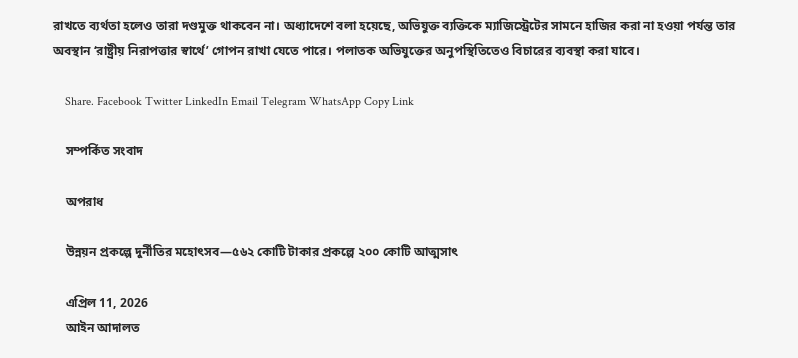রাখতে ব্যর্থতা হলেও তারা দণ্ডমুক্ত থাকবেন না। অধ্যাদেশে বলা হয়েছে, অভিযুক্ত ব্যক্তিকে ম্যাজিস্ট্রেটের সামনে হাজির করা না হওয়া পর্যন্ত তার অবস্থান ‘রাষ্ট্রীয় নিরাপত্তার স্বার্থে’ গোপন রাখা যেতে পারে। পলাতক অভিযুক্তের অনুপস্থিতিতেও বিচারের ব্যবস্থা করা যাবে।

    Share. Facebook Twitter LinkedIn Email Telegram WhatsApp Copy Link

    সম্পর্কিত সংবাদ

    অপরাধ

    উন্নয়ন প্রকল্পে দুর্নীতির মহোৎসব—৫৬২ কোটি টাকার প্রকল্পে ২০০ কোটি আত্মসাৎ

    এপ্রিল 11, 2026
    আইন আদালত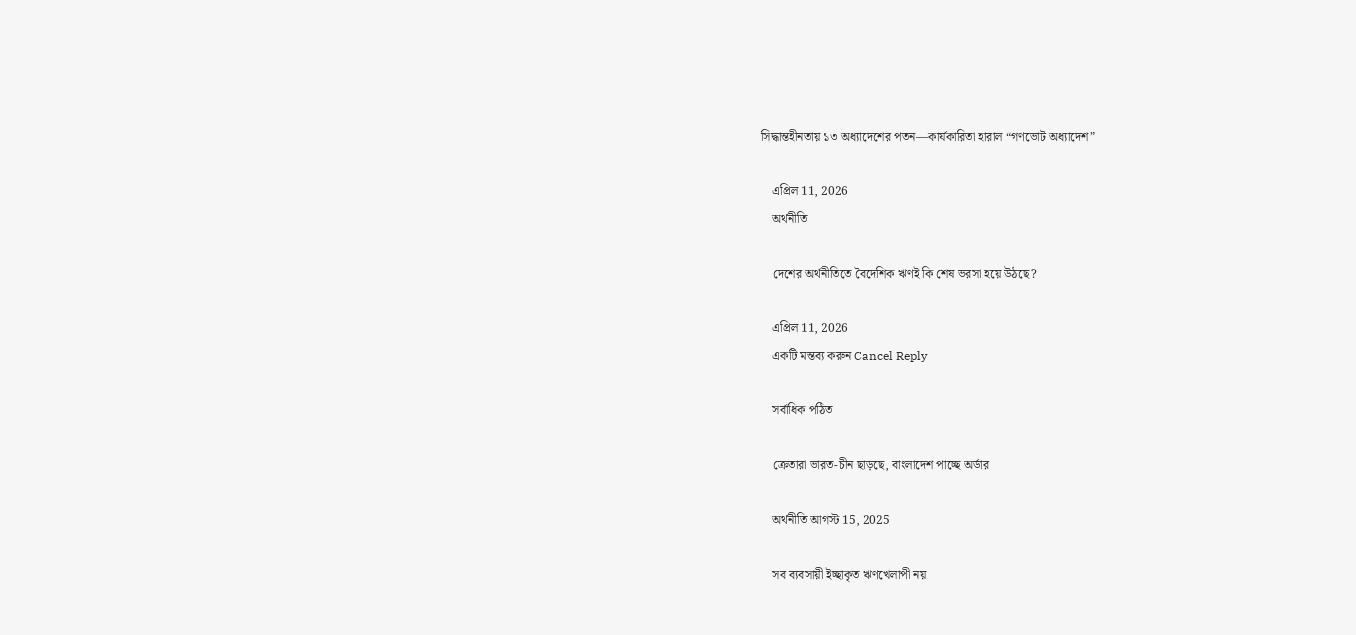সিদ্ধান্তহীনতায় ১৩ অধ্যাদেশের পতন—কার্যকারিতা হারাল “গণভোট অধ্যাদেশ”

    এপ্রিল 11, 2026
    অর্থনীতি

    দেশের অর্থনীতিতে বৈদেশিক ঋণই কি শেষ ভরসা হয়ে উঠছে?

    এপ্রিল 11, 2026
    একটি মন্তব্য করুন Cancel Reply

    সর্বাধিক পঠিত

    ক্রেতারা ভারত-চীন ছাড়ছে, বাংলাদেশ পাচ্ছে অর্ডার

    অর্থনীতি আগস্ট 15, 2025

    সব ব্যবসায়ী ইচ্ছাকৃত ঋণখেলাপী নয়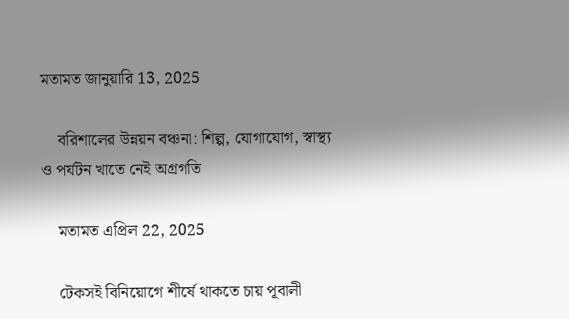মতামত জানুয়ারি 13, 2025

    বরিশালের উন্নয়ন বঞ্চনা: শিল্প, যোগাযোগ, স্বাস্থ্য ও পর্যটন খাতে নেই অগ্রগতি

    মতামত এপ্রিল 22, 2025

    টেকসই বিনিয়োগে শীর্ষে থাকতে চায় পূবালী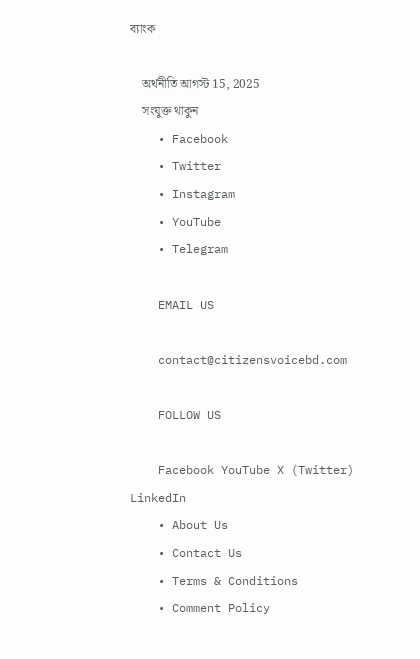ব্যাংক

    অর্থনীতি আগস্ট 15, 2025
    সংযুক্ত থাকুন
    • Facebook
    • Twitter
    • Instagram
    • YouTube
    • Telegram

    EMAIL US

    contact@citizensvoicebd.com

    FOLLOW US

    Facebook YouTube X (Twitter) LinkedIn
    • About Us
    • Contact Us
    • Terms & Conditions
    • Comment Policy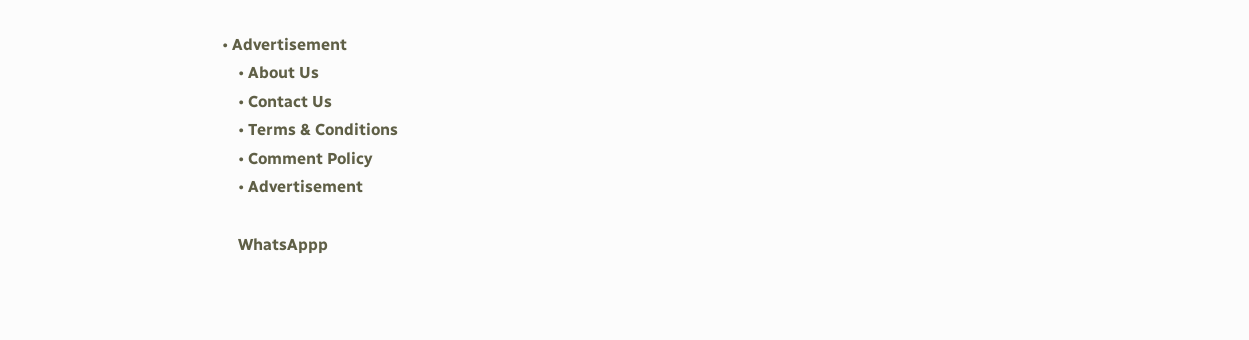• Advertisement
    • About Us
    • Contact Us
    • Terms & Conditions
    • Comment Policy
    • Advertisement

    WhatsAppp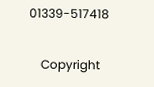01339-517418

    Copyright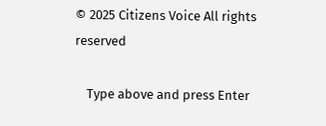© 2025 Citizens Voice All rights reserved

    Type above and press Enter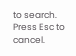to search. Press Esc to cancel.